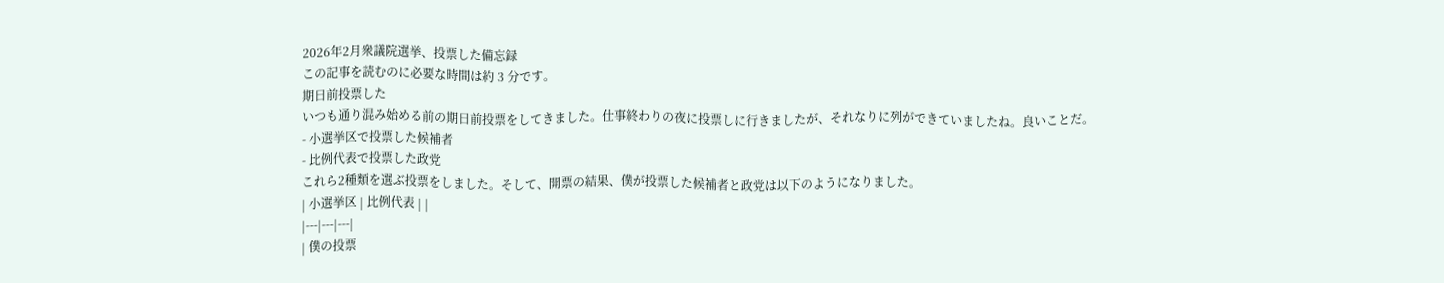2026年2月衆議院選挙、投票した備忘録
この記事を読むのに必要な時間は約 3 分です。
期日前投票した
いつも通り混み始める前の期日前投票をしてきました。仕事終わりの夜に投票しに行きましたが、それなりに列ができていましたね。良いことだ。
- 小選挙区で投票した候補者
- 比例代表で投票した政党
これら2種類を選ぶ投票をしました。そして、開票の結果、僕が投票した候補者と政党は以下のようになりました。
| 小選挙区 | 比例代表 | |
|---|---|---|
| 僕の投票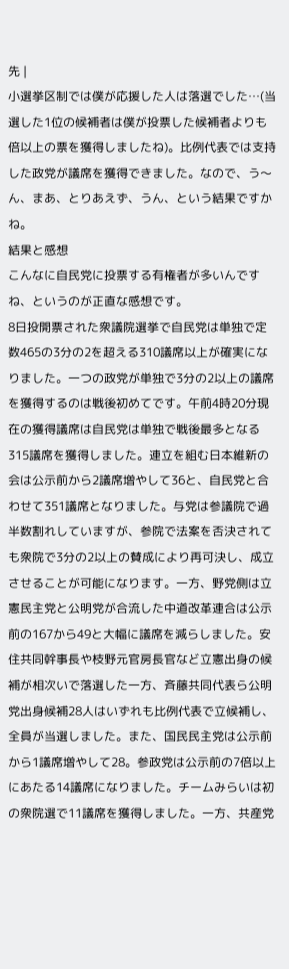先 |
小選挙区制では僕が応援した人は落選でした…(当選した1位の候補者は僕が投票した候補者よりも倍以上の票を獲得しましたね)。比例代表では支持した政党が議席を獲得できました。なので、う〜ん、まあ、とりあえず、うん、という結果ですかね。
結果と感想
こんなに自民党に投票する有権者が多いんですね、というのが正直な感想です。
8日投開票された衆議院選挙で自民党は単独で定数465の3分の2を超える310議席以上が確実になりました。一つの政党が単独で3分の2以上の議席を獲得するのは戦後初めてです。午前4時20分現在の獲得議席は自民党は単独で戦後最多となる315議席を獲得しました。連立を組む日本維新の会は公示前から2議席増やして36と、自民党と合わせて351議席となりました。与党は参議院で過半数割れしていますが、参院で法案を否決されても衆院で3分の2以上の賛成により再可決し、成立させることが可能になります。一方、野党側は立憲民主党と公明党が合流した中道改革連合は公示前の167から49と大幅に議席を減らしました。安住共同幹事長や枝野元官房長官など立憲出身の候補が相次いで落選した一方、斉藤共同代表ら公明党出身候補28人はいずれも比例代表で立候補し、全員が当選しました。また、国民民主党は公示前から1議席増やして28。参政党は公示前の7倍以上にあたる14議席になりました。チームみらいは初の衆院選で11議席を獲得しました。一方、共産党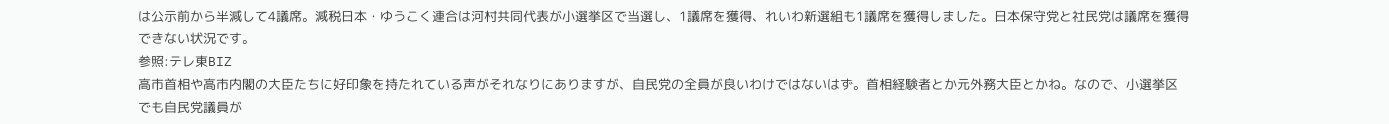は公示前から半減して4議席。減税日本・ゆうこく連合は河村共同代表が小選挙区で当選し、1議席を獲得、れいわ新選組も1議席を獲得しました。日本保守党と社民党は議席を獲得できない状況です。
参照:テレ東BIZ
高市首相や高市内閣の大臣たちに好印象を持たれている声がそれなりにありますが、自民党の全員が良いわけではないはず。首相経験者とか元外務大臣とかね。なので、小選挙区でも自民党議員が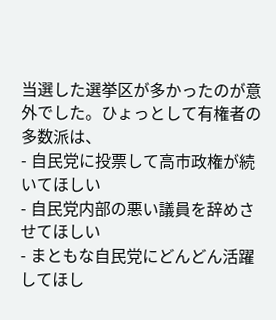当選した選挙区が多かったのが意外でした。ひょっとして有権者の多数派は、
- 自民党に投票して高市政権が続いてほしい
- 自民党内部の悪い議員を辞めさせてほしい
- まともな自民党にどんどん活躍してほし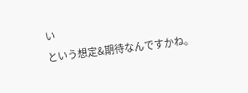い
という想定&期待なんですかね。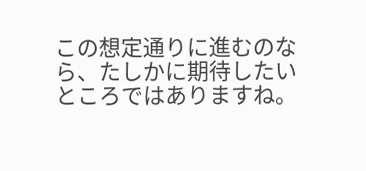この想定通りに進むのなら、たしかに期待したいところではありますね。